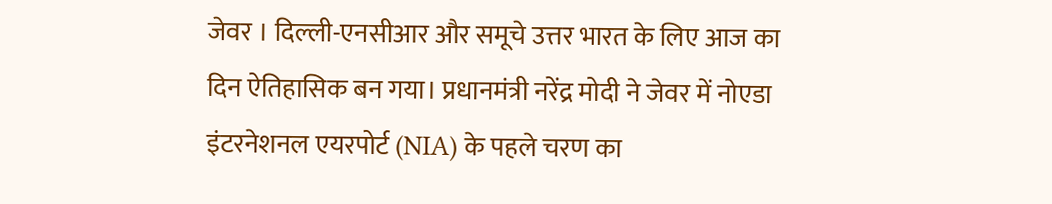जेवर । दिल्ली-एनसीआर और समूचे उत्तर भारत के लिए आज का दिन ऐतिहासिक बन गया। प्रधानमंत्री नरेंद्र मोदी ने जेवर में नोएडा इंटरनेशनल एयरपोर्ट (NIA) के पहले चरण का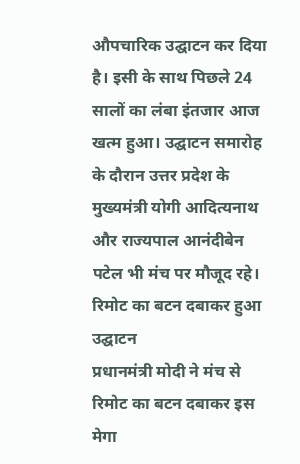औपचारिक उद्घाटन कर दिया है। इसी के साथ पिछले 24 सालों का लंबा इंतजार आज खत्म हुआ। उद्घाटन समारोह के दौरान उत्तर प्रदेश के मुख्यमंत्री योगी आदित्यनाथ और राज्यपाल आनंदीबेन पटेल भी मंच पर मौजूद रहे।
रिमोट का बटन दबाकर हुआ
उद्घाटन
प्रधानमंत्री मोदी ने मंच से रिमोट का बटन दबाकर इस मेगा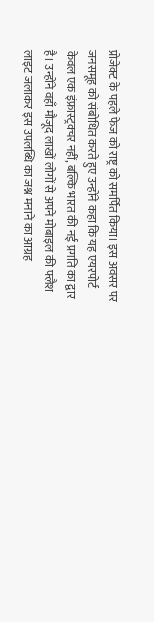प्रोजेक्ट के पहले फेज को राष्ट्र को समर्पित किया। इस अवसर पर जनसमूह को संबोधित करते हुए उन्होंने कहा कि यह एयरपोर्ट केवल एक इंफ्रास्ट्रक्चर नहीं, बल्कि भारत की नई प्रगति का द्वार है। उन्होंने वहाँ मौजूद लाखों लोगों से अपने मोबाइल की फ्लैश लाइट जलाकर इस उपलब्धि का जश्न मनाने का आग्रह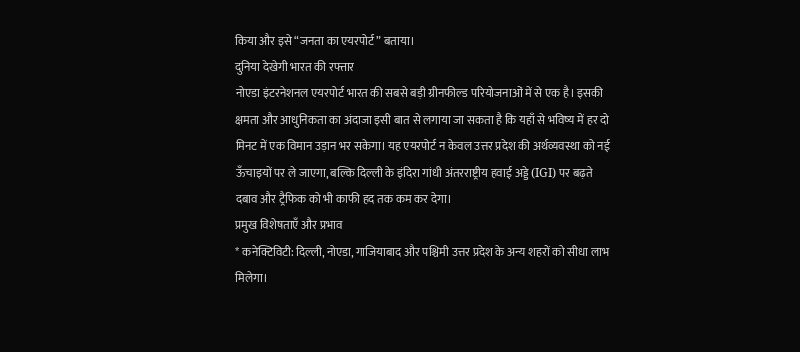किया और इसे “जनता का एयरपोर्ट” बताया।
दुनिया देखेगी भारत की रफ्तार
नोएडा इंटरनेशनल एयरपोर्ट भारत की सबसे बड़ी ग्रीनफील्ड परियोजनाओं में से एक है। इसकी क्षमता और आधुनिकता का अंदाजा इसी बात से लगाया जा सकता है कि यहाँ से भविष्य में हर दो मिनट में एक विमान उड़ान भर सकेगा। यह एयरपोर्ट न केवल उत्तर प्रदेश की अर्थव्यवस्था को नई ऊँचाइयों पर ले जाएगा, बल्कि दिल्ली के इंदिरा गांधी अंतरराष्ट्रीय हवाई अड्डे (IGI) पर बढ़ते दबाव और ट्रैफिक को भी काफी हद तक कम कर देगा।
प्रमुख विशेषताएँ और प्रभाव
* कनेक्टिविटी: दिल्ली, नोएडा, गाजियाबाद और पश्चिमी उत्तर प्रदेश के अन्य शहरों को सीधा लाभ मिलेगा।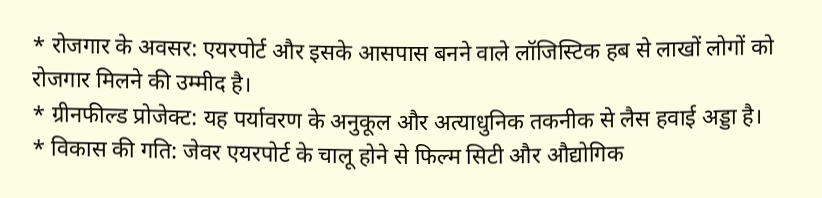* रोजगार के अवसर: एयरपोर्ट और इसके आसपास बनने वाले लॉजिस्टिक हब से लाखों लोगों को रोजगार मिलने की उम्मीद है।
* ग्रीनफील्ड प्रोजेक्ट: यह पर्यावरण के अनुकूल और अत्याधुनिक तकनीक से लैस हवाई अड्डा है।
* विकास की गति: जेवर एयरपोर्ट के चालू होने से फिल्म सिटी और औद्योगिक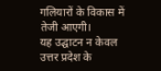गलियारों के विकास में तेजी आएगी।
यह उद्घाटन न केवल उत्तर प्रदेश के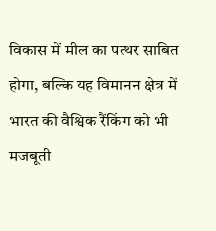विकास में मील का पत्थर साबित होगा, बल्कि यह विमानन क्षेत्र में भारत की वैश्विक रैंकिंग को भी मजबूती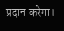प्रदान करेगा।